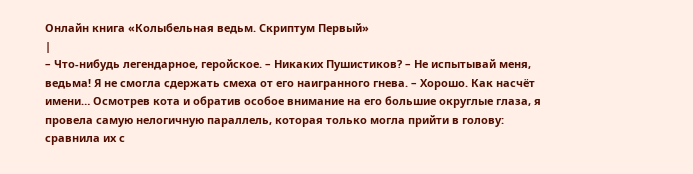Онлайн книга «Колыбельная ведьм. Скриптум Первый»
|
– Что-нибудь легендарное, геройское. – Никаких Пушистиков? – Не испытывай меня, ведьма! Я не смогла сдержать смеха от его наигранного гнева. – Хорошо. Как насчёт имени… Осмотрев кота и обратив особое внимание на его большие округлые глаза, я провела самую нелогичную параллель, которая только могла прийти в голову: сравнила их с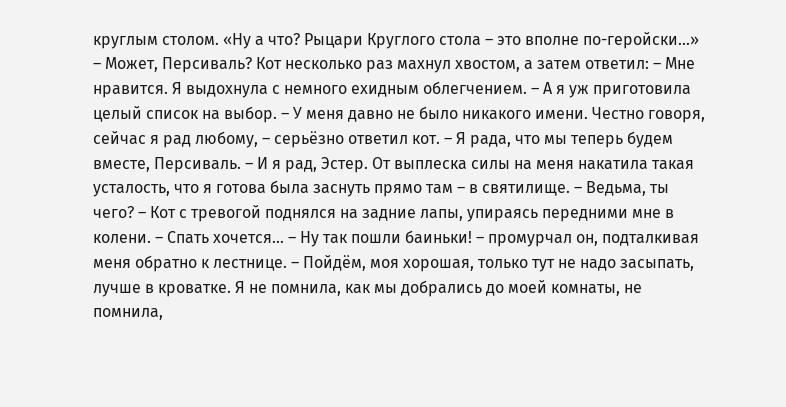круглым столом. «Ну а что? Рыцари Круглого стола – это вполне по-геройски…» – Может, Персиваль? Кот несколько раз махнул хвостом, а затем ответил: – Мне нравится. Я выдохнула с немного ехидным облегчением. – А я уж приготовила целый список на выбор. – У меня давно не было никакого имени. Честно говоря, сейчас я рад любому, – серьёзно ответил кот. – Я рада, что мы теперь будем вместе, Персиваль. – И я рад, Эстер. От выплеска силы на меня накатила такая усталость, что я готова была заснуть прямо там – в святилище. – Ведьма, ты чего? – Кот с тревогой поднялся на задние лапы, упираясь передними мне в колени. – Спать хочется… – Ну так пошли баиньки! – промурчал он, подталкивая меня обратно к лестнице. – Пойдём, моя хорошая, только тут не надо засыпать, лучше в кроватке. Я не помнила, как мы добрались до моей комнаты, не помнила,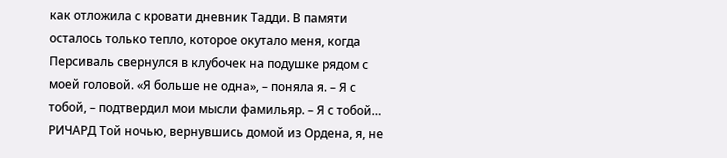как отложила с кровати дневник Тадди. В памяти осталось только тепло, которое окутало меня, когда Персиваль свернулся в клубочек на подушке рядом с моей головой. «Я больше не одна», – поняла я. – Я с тобой, – подтвердил мои мысли фамильяр. – Я с тобой… РИЧАРД Той ночью, вернувшись домой из Ордена, я, не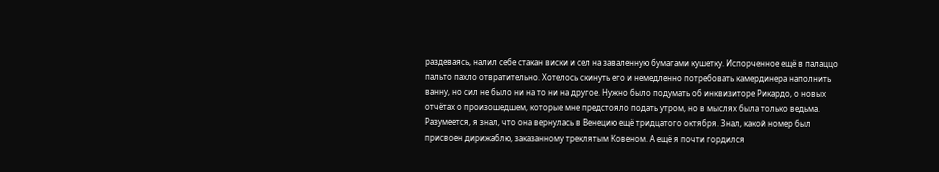раздеваясь, налил себе стакан виски и сел на заваленную бумагами кушетку. Испорченное ещё в палаццо пальто пахло отвратительно. Хотелось скинуть его и немедленно потребовать камердинера наполнить ванну, но сил не было ни на то ни на другое. Нужно было подумать об инквизиторе Рикардо, о новых отчётах о произошедшем, которые мне предстояло подать утром, но в мыслях была только ведьма. Разумеется, я знал, что она вернулась в Венецию ещё тридцатого октября. Знал, какой номер был присвоен дирижаблю, заказанному треклятым Ковеном. А ещё я почти гордился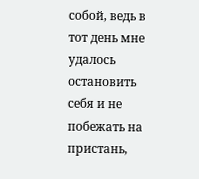собой, ведь в тот день мне удалось остановить себя и не побежать на пристань,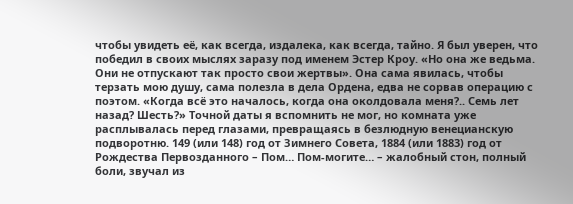чтобы увидеть её, как всегда, издалека, как всегда, тайно. Я был уверен, что победил в своих мыслях заразу под именем Эстер Кроу. «Но она же ведьма. Они не отпускают так просто свои жертвы». Она сама явилась, чтобы терзать мою душу, сама полезла в дела Ордена, едва не сорвав операцию с поэтом. «Когда всё это началось, когда она околдовала меня?.. Семь лет назад? Шесть?» Точной даты я вспомнить не мог, но комната уже расплывалась перед глазами, превращаясь в безлюдную венецианскую подворотню. 149 (или 148) год от Зимнего Совета, 1884 (или 1883) год от Рождества Первозданного – Пом… Пом-могите… – жалобный стон, полный боли, звучал из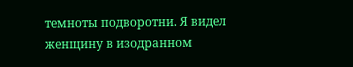темноты подворотни. Я видел женщину в изодранном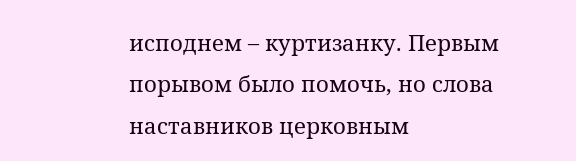исподнем – куртизанку. Первым порывом было помочь, но слова наставников церковным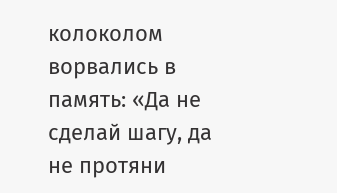колоколом ворвались в память: «Да не сделай шагу, да не протяни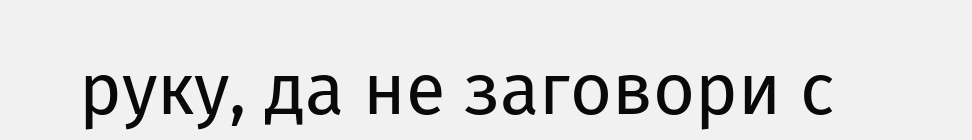руку, да не заговори с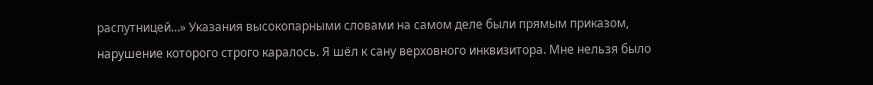распутницей…» Указания высокопарными словами на самом деле были прямым приказом, нарушение которого строго каралось. Я шёл к сану верховного инквизитора. Мне нельзя было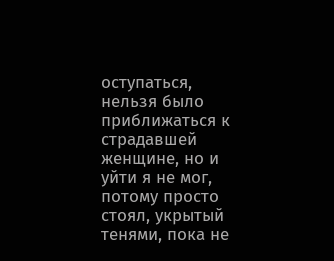оступаться, нельзя было приближаться к страдавшей женщине, но и уйти я не мог, потому просто стоял, укрытый тенями, пока не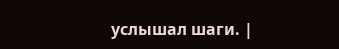услышал шаги. |